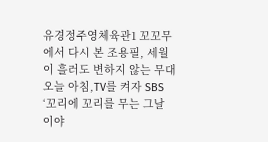유경정주영체육관1 꼬꼬무에서 다시 본 조용필, 세월이 흘러도 변하지 않는 무대 오늘 아침,TV를 켜자 SBS ‘꼬리에 꼬리를 무는 그날 이야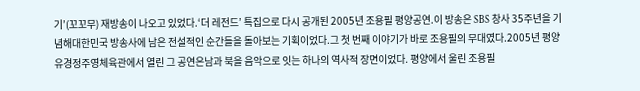기’(꼬꼬무) 재방송이 나오고 있었다.‘더 레전드’ 특집으로 다시 공개된 2005년 조용필 평양공연.이 방송은 SBS 창사 35주년을 기념해대한민국 방송사에 남은 전설적인 순간들을 돌아보는 기획이었다.그 첫 번째 이야기가 바로 조용필의 무대였다.2005년 평양 유경정주영체육관에서 열린 그 공연은남과 북을 음악으로 잇는 하나의 역사적 장면이었다. 평양에서 울린 조용필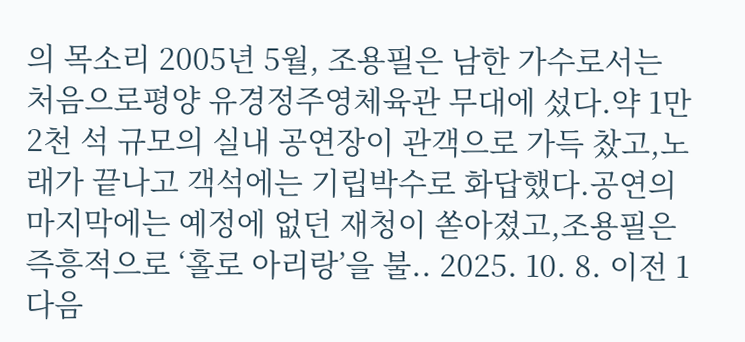의 목소리 2005년 5월, 조용필은 남한 가수로서는 처음으로평양 유경정주영체육관 무대에 섰다.약 1만 2천 석 규모의 실내 공연장이 관객으로 가득 찼고,노래가 끝나고 객석에는 기립박수로 화답했다.공연의 마지막에는 예정에 없던 재청이 쏟아졌고,조용필은 즉흥적으로 ‘홀로 아리랑’을 불.. 2025. 10. 8. 이전 1 다음